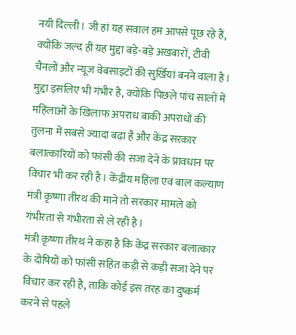नयी दिल्ली। जी हां यह सवाल हम आपसे पूछ रहे हैं, क्योंकि जल्द ही यह मुद्दा बड़े-बड़े अखबारों, टीवी चैनलों और न्यूज वेबसाइटों की सुर्खियां बनने वाला है। मुद्दा इसलिए भी गंभीर है, क्योंकि पिछले पांच सालों में महिलाओं के खिलाफ अपराध बाकी अपराधों की तुलना में सबसे ज्यादा बढ़ा है और केंद्र सरकार बलात्कारियों को फांसी की सजा देने के प्रावधान पर विचार भी कर रही है। केंद्रीय महिला एवं बाल कल्याण मंत्री कृष्णा तीरथ की माने तो सरकार मामले को गंभीरता से गंभीरता से ले रही है।
मंत्री कृष्णा तीरथ ने कहा है कि केंद्र सरकार बलात्कार के दोषियों को फांसी सहित कड़ी से कड़ी सजा देने पर विचार कर रही है, ताकि कोई इस तरह का दुष्कर्म करने से पहले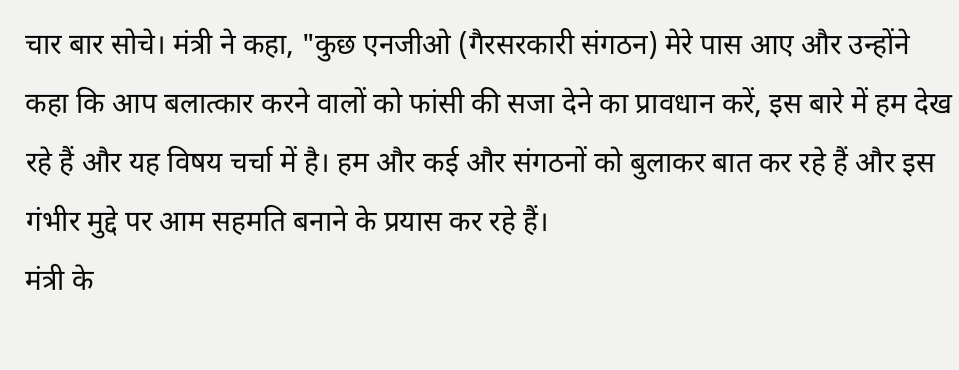चार बार सोचे। मंत्री ने कहा, "कुछ एनजीओ (गैरसरकारी संगठन) मेरे पास आए और उन्होंने कहा कि आप बलात्कार करने वालों को फांसी की सजा देने का प्रावधान करें, इस बारे में हम देख रहे हैं और यह विषय चर्चा में है। हम और कई और संगठनों को बुलाकर बात कर रहे हैं और इस गंभीर मुद्दे पर आम सहमति बनाने के प्रयास कर रहे हैं।
मंत्री के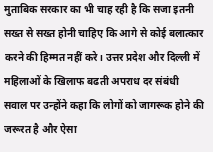मुताबिक सरकार का भी चाह रही है कि सजा इतनी सख्त से सख्त होनी चाहिए कि आगे से कोई बलात्कार करने की हिम्मत नहीं करे। उत्तर प्रदेश और दिल्ली में महिलाओं के खिलाफ बढती अपराध दर संबंधी सवाल पर उन्होंने कहा कि लोगों को जागरूक होने की जरूरत है और ऐसा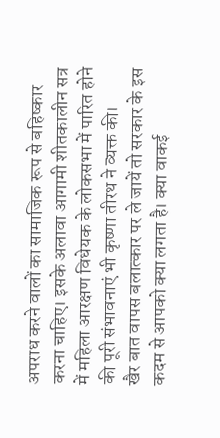अपराध करने वालों का सामाजिक रूप से बहिष्कार करना चाहिए। इसके अलावा आगामी शीतकालीन सत्र में महिला आरक्षण विधेयक के लोकसभा में पारित होने की पूरी संभावनाएं भी कृष्णा तीरथ ने व्यक्त की।
खैर बात वापस बलात्कार पर ले जायें तो सरकार के इस कदम से आपको क्या लगता है। क्या वाकई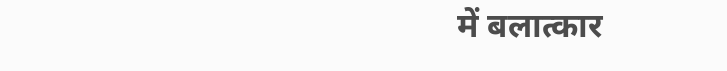में बलात्कार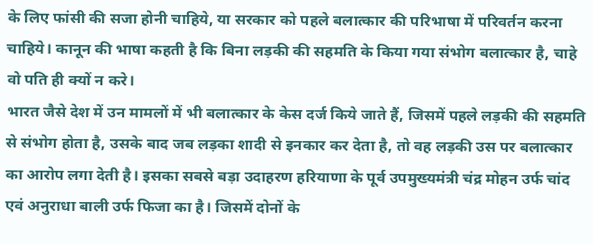के लिए फांसी की सजा होनी चाहिये, या सरकार को पहले बलात्कार की परिभाषा में परिवर्तन करना चाहिये। कानून की भाषा कहती है कि बिना लड़की की सहमति के किया गया संभोग बलात्कार है, चाहे वो पति ही क्यों न करे।
भारत जैसे देश में उन मामलों में भी बलात्कार के केस दर्ज किये जाते हैं, जिसमें पहले लड़की की सहमति से संभोग होता है, उसके बाद जब लड़का शादी से इनकार कर देता है, तो वह लड़की उस पर बलात्कार का आरोप लगा देती है। इसका सबसे बड़ा उदाहरण हरियाणा के पूर्व उपमुख्यमंत्री चंद्र मोहन उर्फ चांद एवं अनुराधा बाली उर्फ फिजा का है। जिसमें दोनों के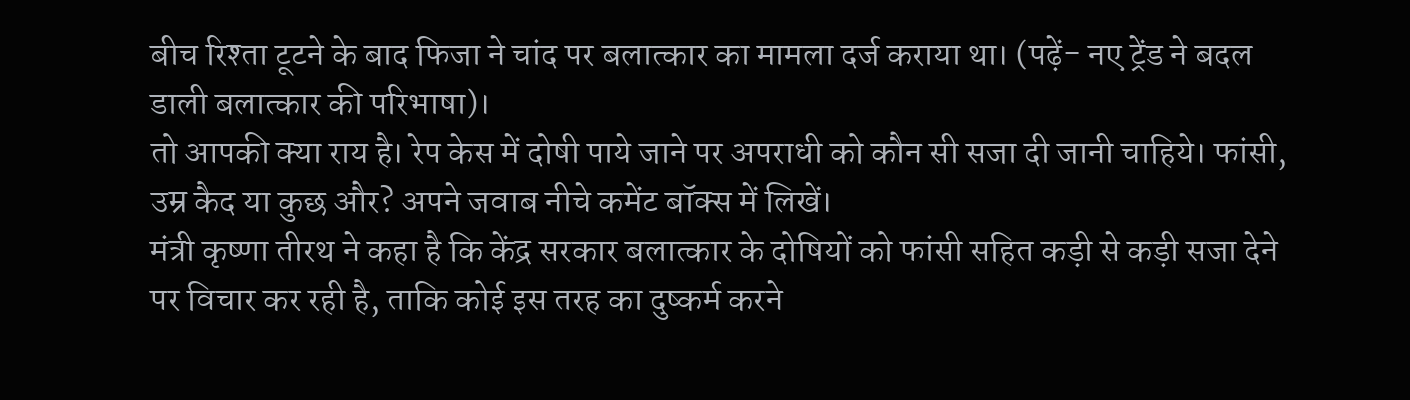बीच रिश्ता टूटने के बाद फिजा ने चांद पर बलात्कार का मामला दर्ज कराया था। (पढ़ें- नए ट्रेंड ने बदल डाली बलात्कार की परिभाषा)।
तो आपकी क्या राय है। रेप केस में दोषी पाये जाने पर अपराधी को कौन सी सजा दी जानी चाहिये। फांसी, उम्र कैद या कुछ और? अपने जवाब नीचे कमेंट बॉक्स में लिखें।
मंत्री कृष्णा तीरथ ने कहा है कि केंद्र सरकार बलात्कार के दोषियों को फांसी सहित कड़ी से कड़ी सजा देने पर विचार कर रही है, ताकि कोई इस तरह का दुष्कर्म करने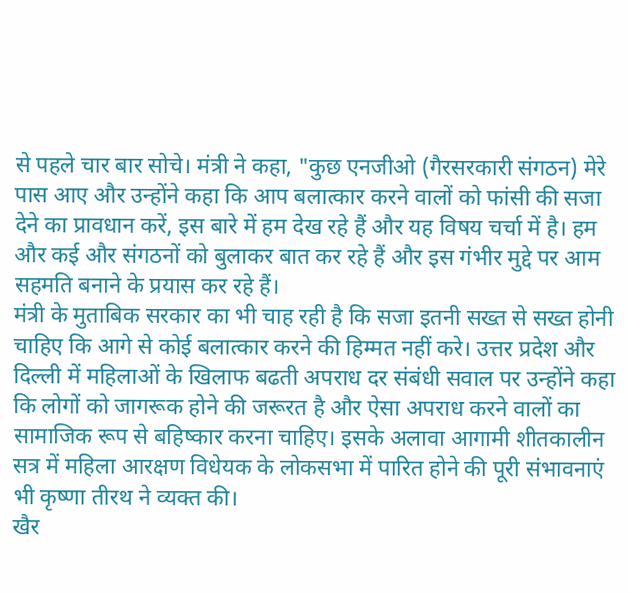से पहले चार बार सोचे। मंत्री ने कहा, "कुछ एनजीओ (गैरसरकारी संगठन) मेरे पास आए और उन्होंने कहा कि आप बलात्कार करने वालों को फांसी की सजा देने का प्रावधान करें, इस बारे में हम देख रहे हैं और यह विषय चर्चा में है। हम और कई और संगठनों को बुलाकर बात कर रहे हैं और इस गंभीर मुद्दे पर आम सहमति बनाने के प्रयास कर रहे हैं।
मंत्री के मुताबिक सरकार का भी चाह रही है कि सजा इतनी सख्त से सख्त होनी चाहिए कि आगे से कोई बलात्कार करने की हिम्मत नहीं करे। उत्तर प्रदेश और दिल्ली में महिलाओं के खिलाफ बढती अपराध दर संबंधी सवाल पर उन्होंने कहा कि लोगों को जागरूक होने की जरूरत है और ऐसा अपराध करने वालों का सामाजिक रूप से बहिष्कार करना चाहिए। इसके अलावा आगामी शीतकालीन सत्र में महिला आरक्षण विधेयक के लोकसभा में पारित होने की पूरी संभावनाएं भी कृष्णा तीरथ ने व्यक्त की।
खैर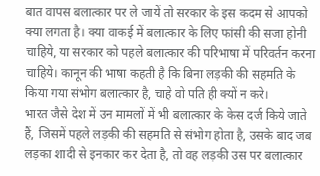बात वापस बलात्कार पर ले जायें तो सरकार के इस कदम से आपको क्या लगता है। क्या वाकई में बलात्कार के लिए फांसी की सजा होनी चाहिये, या सरकार को पहले बलात्कार की परिभाषा में परिवर्तन करना चाहिये। कानून की भाषा कहती है कि बिना लड़की की सहमति के किया गया संभोग बलात्कार है, चाहे वो पति ही क्यों न करे।
भारत जैसे देश में उन मामलों में भी बलात्कार के केस दर्ज किये जाते हैं, जिसमें पहले लड़की की सहमति से संभोग होता है, उसके बाद जब लड़का शादी से इनकार कर देता है, तो वह लड़की उस पर बलात्कार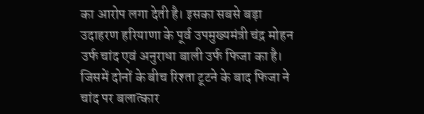का आरोप लगा देती है। इसका सबसे बड़ा उदाहरण हरियाणा के पूर्व उपमुख्यमंत्री चंद्र मोहन उर्फ चांद एवं अनुराधा बाली उर्फ फिजा का है। जिसमें दोनों के बीच रिश्ता टूटने के बाद फिजा ने चांद पर बलात्कार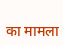का मामला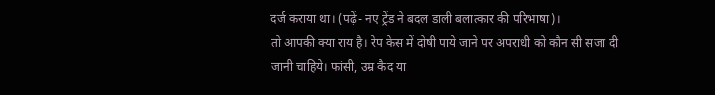दर्ज कराया था। (पढ़ें- नए ट्रेंड ने बदल डाली बलात्कार की परिभाषा)।
तो आपकी क्या राय है। रेप केस में दोषी पाये जाने पर अपराधी को कौन सी सजा दी जानी चाहिये। फांसी, उम्र कैद या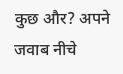कुछ और? अपने जवाब नीचे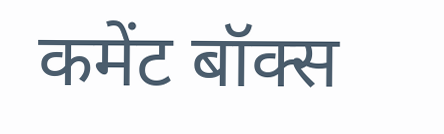कमेंट बॉक्स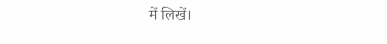में लिखें।